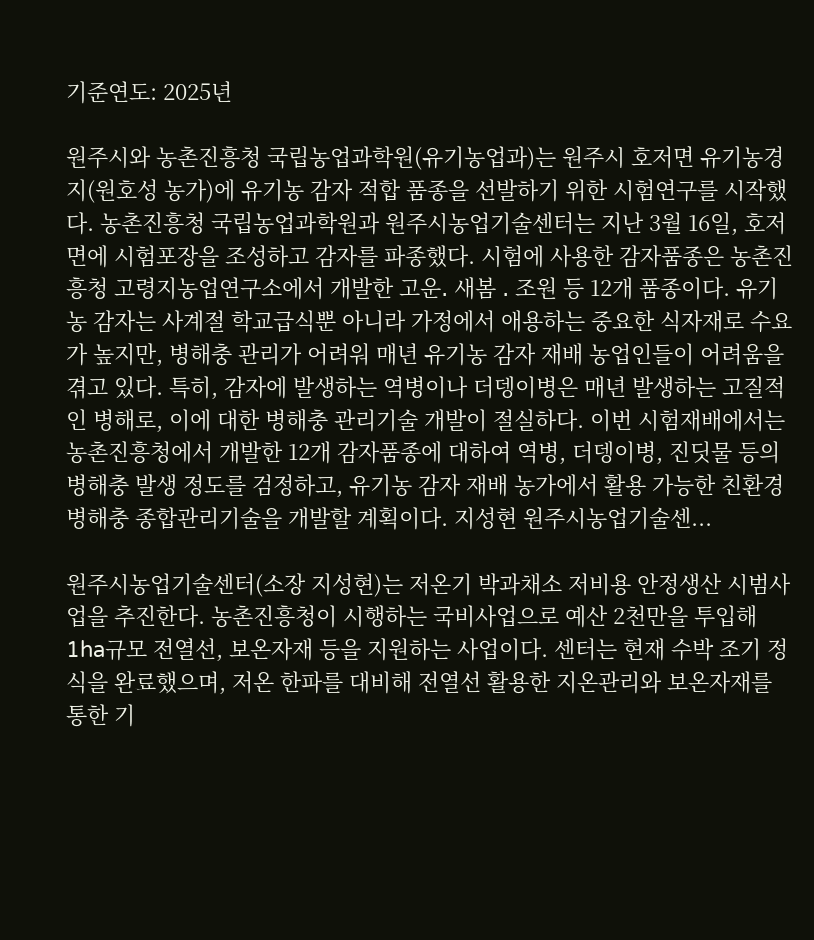기준연도: 2025년

원주시와 농촌진흥청 국립농업과학원(유기농업과)는 원주시 호저면 유기농경지(원호성 농가)에 유기농 감자 적합 품종을 선발하기 위한 시험연구를 시작했다. 농촌진흥청 국립농업과학원과 원주시농업기술센터는 지난 3월 16일, 호저면에 시험포장을 조성하고 감자를 파종했다. 시험에 사용한 감자품종은 농촌진흥청 고령지농업연구소에서 개발한 고운․ 새봄 ․ 조원 등 12개 품종이다. 유기농 감자는 사계절 학교급식뿐 아니라 가정에서 애용하는 중요한 식자재로 수요가 높지만, 병해충 관리가 어려워 매년 유기농 감자 재배 농업인들이 어려움을 겪고 있다. 특히, 감자에 발생하는 역병이나 더뎅이병은 매년 발생하는 고질적인 병해로, 이에 대한 병해충 관리기술 개발이 절실하다. 이번 시험재배에서는 농촌진흥청에서 개발한 12개 감자품종에 대하여 역병, 더뎅이병, 진딧물 등의 병해충 발생 정도를 검정하고, 유기농 감자 재배 농가에서 활용 가능한 친환경 병해충 종합관리기술을 개발할 계획이다. 지성현 원주시농업기술센...

원주시농업기술센터(소장 지성현)는 저온기 박과채소 저비용 안정생산 시범사업을 추진한다. 농촌진흥청이 시행하는 국비사업으로 예산 2천만을 투입해 1ha규모 전열선, 보온자재 등을 지원하는 사업이다. 센터는 현재 수박 조기 정식을 완료했으며, 저온 한파를 대비해 전열선 활용한 지온관리와 보온자재를 통한 기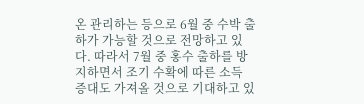온 관리하는 등으로 6월 중 수박 출하가 가능할 것으로 전망하고 있다. 따라서 7월 중 홍수 출하를 방지하면서 조기 수확에 따른 소득 증대도 가져올 것으로 기대하고 있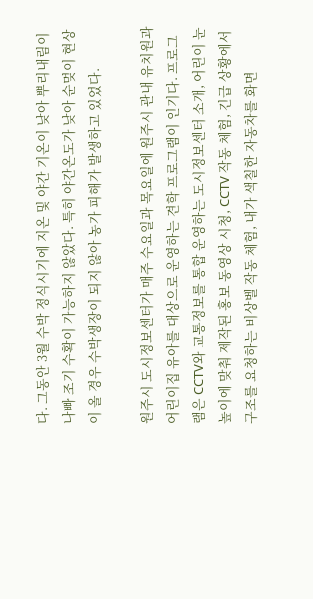다. 그동안 3월 수박 정식시기에 지온 및 야간 기온이 낮아 뿌리내림이 나빠 조기 수확이 가능하지 않았다. 특히 야간온도가 낮아 순멎이 현상이 올 경우 수박생장이 되지 않아 농가 피해가 발생하고 있었다.

원주시 도시정보센터가 매주 수요일과 목요일에 원주시 관내 유치원과 어린이집 유아를 대상으로 운영하는 견학 프로그램이 인기다. 프로그램은 CCTV와 교통정보를 통합 운영하는 도시정보센터 소개, 어린이 눈높이에 맞춰 제작된 홍보 동영상 시청, CCTV 작동 체험, 긴급 상황에서 구조를 요청하는 비상벨 작동 체험, 내가 색칠한 자동차를 화면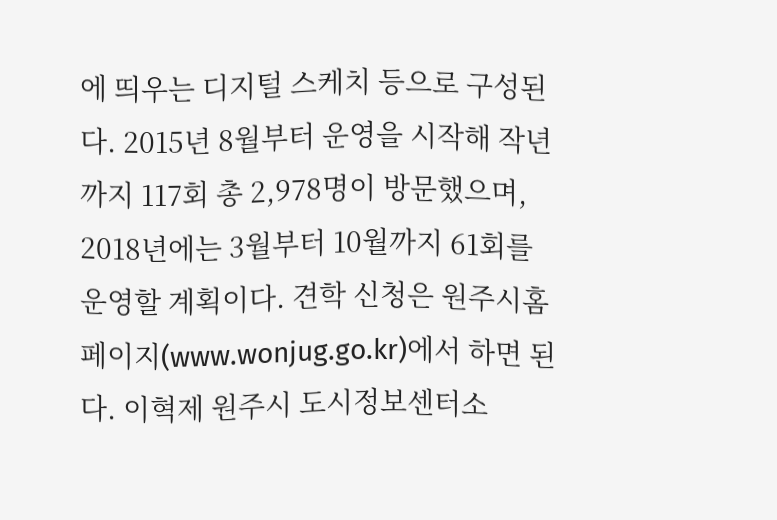에 띄우는 디지털 스케치 등으로 구성된다. 2015년 8월부터 운영을 시작해 작년까지 117회 총 2,978명이 방문했으며, 2018년에는 3월부터 10월까지 61회를 운영할 계획이다. 견학 신청은 원주시홈페이지(www.wonjug.go.kr)에서 하면 된다. 이혁제 원주시 도시정보센터소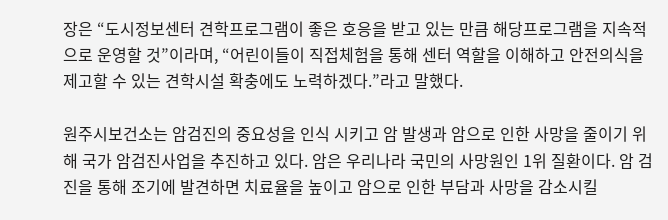장은 “도시정보센터 견학프로그램이 좋은 호응을 받고 있는 만큼 해당프로그램을 지속적으로 운영할 것”이라며, “어린이들이 직접체험을 통해 센터 역할을 이해하고 안전의식을 제고할 수 있는 견학시설 확충에도 노력하겠다.”라고 말했다.

원주시보건소는 암검진의 중요성을 인식 시키고 암 발생과 암으로 인한 사망을 줄이기 위해 국가 암검진사업을 추진하고 있다. 암은 우리나라 국민의 사망원인 1위 질환이다. 암 검진을 통해 조기에 발견하면 치료율을 높이고 암으로 인한 부담과 사망을 감소시킬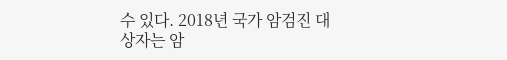수 있다. 2018년 국가 암검진 대상자는 암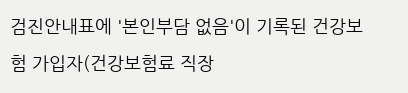검진안내표에 '본인부담 없음'이 기록된 건강보험 가입자(건강보험료 직장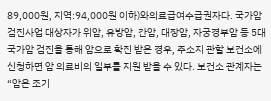89,000원, 지역:94,000원 이하)와의료급여수급권자다. 국가암검진사업 대상자가 위암, 유방암, 간암, 대장암, 자궁경부암 등 5대 국가암 검진을 통해 암으로 확진 받은 경우, 주소지 관할 보건소에 신청하면 암 의료비의 일부를 지원 받을 수 있다. 보건소 관계자는 “암은 조기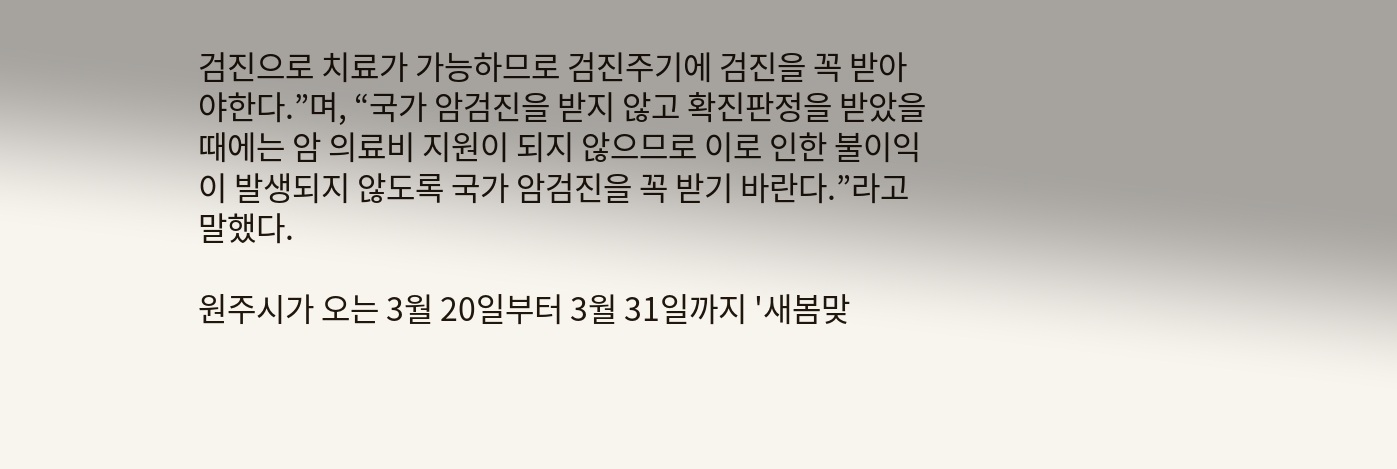검진으로 치료가 가능하므로 검진주기에 검진을 꼭 받아야한다.”며, “국가 암검진을 받지 않고 확진판정을 받았을 때에는 암 의료비 지원이 되지 않으므로 이로 인한 불이익이 발생되지 않도록 국가 암검진을 꼭 받기 바란다.”라고 말했다.

원주시가 오는 3월 20일부터 3월 31일까지 '새봄맞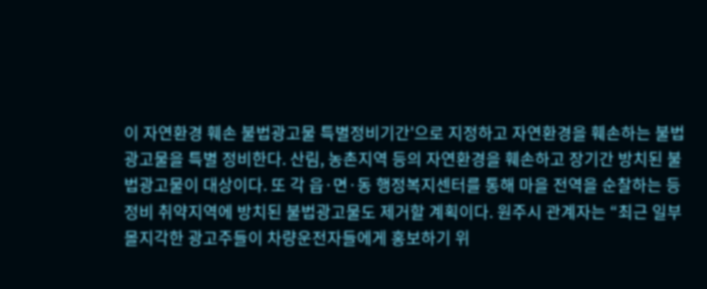이 자연환경 훼손 불법광고물 특별정비기간'으로 지정하고 자연환경을 훼손하는 불법광고물을 특별 정비한다. 산림, 농촌지역 등의 자연환경을 훼손하고 장기간 방치된 불법광고물이 대상이다. 또 각 읍·면·동 행정복지센터를 통해 마을 전역을 순찰하는 등 정비 취약지역에 방치된 불법광고물도 제거할 계획이다. 원주시 관계자는 “최근 일부 몰지각한 광고주들이 차량운전자들에게 홍보하기 위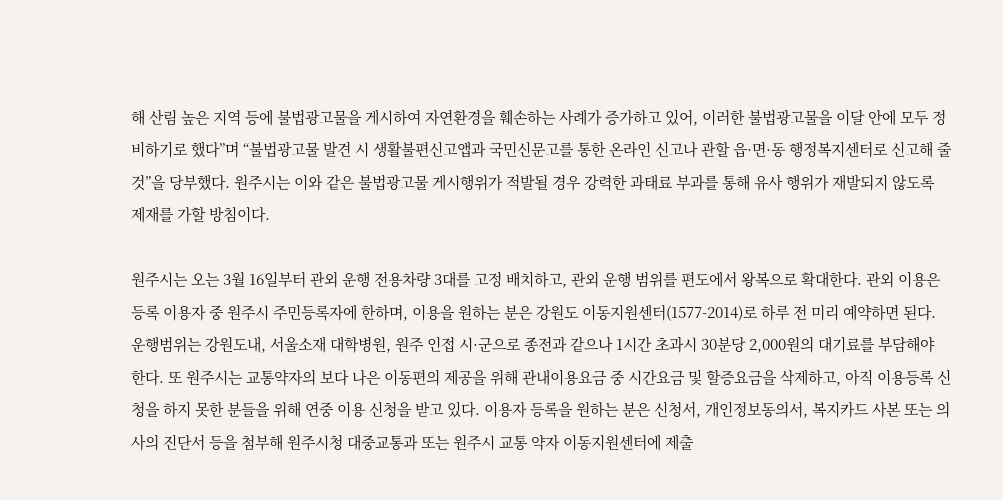해 산림 높은 지역 등에 불법광고물을 게시하여 자연환경을 훼손하는 사례가 증가하고 있어, 이러한 불법광고물을 이달 안에 모두 정비하기로 했다”며 “불법광고물 발견 시 생활불편신고앱과 국민신문고를 통한 온라인 신고나 관할 읍·면·동 행정복지센터로 신고해 줄 것”을 당부했다. 원주시는 이와 같은 불법광고물 게시행위가 적발될 경우 강력한 과태료 부과를 통해 유사 행위가 재발되지 않도록 제재를 가할 방침이다.

원주시는 오는 3월 16일부터 관외 운행 전용차량 3대를 고정 배치하고, 관외 운행 범위를 편도에서 왕복으로 확대한다. 관외 이용은 등록 이용자 중 원주시 주민등록자에 한하며, 이용을 원하는 분은 강원도 이동지원센터(1577-2014)로 하루 전 미리 예약하면 된다. 운행범위는 강원도내, 서울소재 대학병원, 원주 인접 시·군으로 종전과 같으나 1시간 초과시 30분당 2,000원의 대기료를 부담해야 한다. 또 원주시는 교통약자의 보다 나은 이동편의 제공을 위해 관내이용요금 중 시간요금 및 할증요금을 삭제하고, 아직 이용등록 신청을 하지 못한 분들을 위해 연중 이용 신청을 받고 있다. 이용자 등록을 원하는 분은 신청서, 개인정보동의서, 복지카드 사본 또는 의사의 진단서 등을 첨부해 원주시청 대중교통과 또는 원주시 교통 약자 이동지원센터에 제출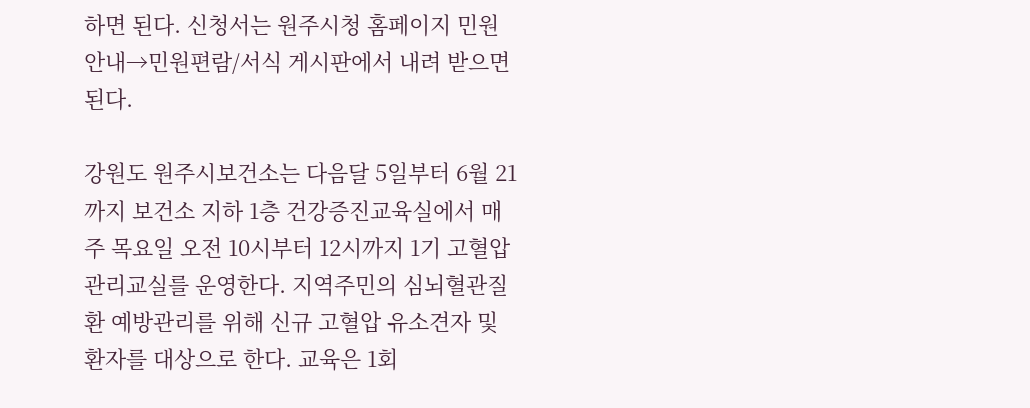하면 된다. 신청서는 원주시청 홈페이지 민원안내→민원편람/서식 게시판에서 내려 받으면 된다.

강원도 원주시보건소는 다음달 5일부터 6월 21까지 보건소 지하 1층 건강증진교육실에서 매주 목요일 오전 10시부터 12시까지 1기 고혈압 관리교실를 운영한다. 지역주민의 심뇌혈관질환 예방관리를 위해 신규 고혈압 유소견자 및 환자를 대상으로 한다. 교육은 1회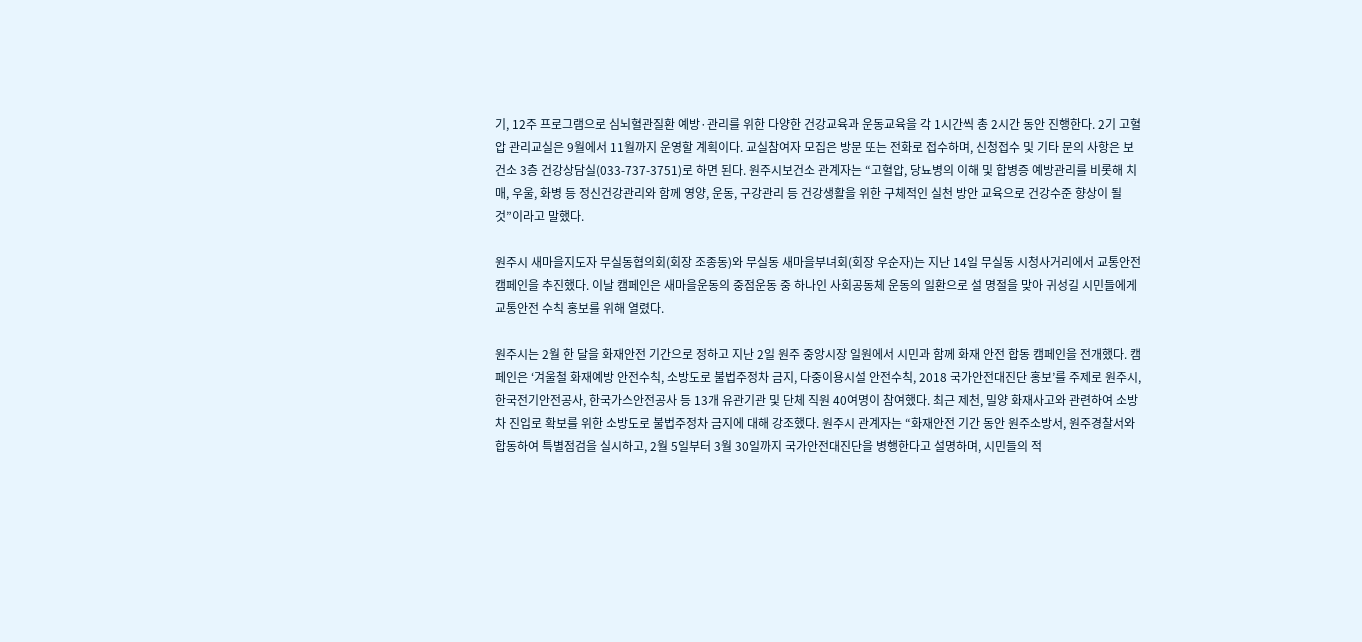기, 12주 프로그램으로 심뇌혈관질환 예방·관리를 위한 다양한 건강교육과 운동교육을 각 1시간씩 총 2시간 동안 진행한다. 2기 고혈압 관리교실은 9월에서 11월까지 운영할 계획이다. 교실참여자 모집은 방문 또는 전화로 접수하며, 신청접수 및 기타 문의 사항은 보건소 3층 건강상담실(033-737-3751)로 하면 된다. 원주시보건소 관계자는 “고혈압, 당뇨병의 이해 및 합병증 예방관리를 비롯해 치매, 우울, 화병 등 정신건강관리와 함께 영양, 운동, 구강관리 등 건강생활을 위한 구체적인 실천 방안 교육으로 건강수준 향상이 될 것”이라고 말했다.

원주시 새마을지도자 무실동협의회(회장 조종동)와 무실동 새마을부녀회(회장 우순자)는 지난 14일 무실동 시청사거리에서 교통안전 캠페인을 추진했다. 이날 캠페인은 새마을운동의 중점운동 중 하나인 사회공동체 운동의 일환으로 설 명절을 맞아 귀성길 시민들에게 교통안전 수칙 홍보를 위해 열렸다.

원주시는 2월 한 달을 화재안전 기간으로 정하고 지난 2일 원주 중앙시장 일원에서 시민과 함께 화재 안전 합동 캠페인을 전개했다. 캠페인은 ‘겨울철 화재예방 안전수칙, 소방도로 불법주정차 금지, 다중이용시설 안전수칙, 2018 국가안전대진단 홍보’를 주제로 원주시, 한국전기안전공사, 한국가스안전공사 등 13개 유관기관 및 단체 직원 40여명이 참여했다. 최근 제천, 밀양 화재사고와 관련하여 소방차 진입로 확보를 위한 소방도로 불법주정차 금지에 대해 강조했다. 원주시 관계자는 “화재안전 기간 동안 원주소방서, 원주경찰서와 합동하여 특별점검을 실시하고, 2월 5일부터 3월 30일까지 국가안전대진단을 병행한다고 설명하며, 시민들의 적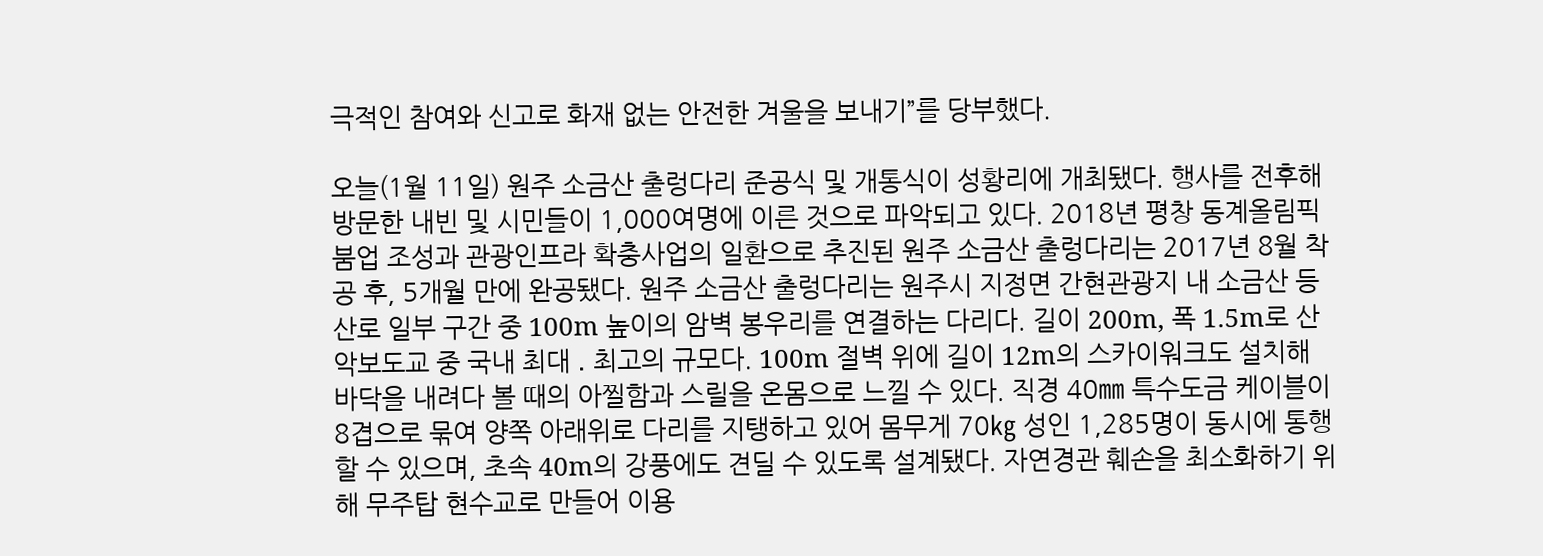극적인 참여와 신고로 화재 없는 안전한 겨울을 보내기”를 당부했다.

오늘(1월 11일) 원주 소금산 출렁다리 준공식 및 개통식이 성황리에 개최됐다. 행사를 전후해 방문한 내빈 및 시민들이 1,000여명에 이른 것으로 파악되고 있다. 2018년 평창 동계올림픽 붐업 조성과 관광인프라 확충사업의 일환으로 추진된 원주 소금산 출렁다리는 2017년 8월 착공 후, 5개월 만에 완공됐다. 원주 소금산 출렁다리는 원주시 지정면 간현관광지 내 소금산 등산로 일부 구간 중 100m 높이의 암벽 봉우리를 연결하는 다리다. 길이 200m, 폭 1.5m로 산악보도교 중 국내 최대 ․ 최고의 규모다. 100m 절벽 위에 길이 12m의 스카이워크도 설치해 바닥을 내려다 볼 때의 아찔함과 스릴을 온몸으로 느낄 수 있다. 직경 40㎜ 특수도금 케이블이 8겹으로 묶여 양쪽 아래위로 다리를 지탱하고 있어 몸무게 70㎏ 성인 1,285명이 동시에 통행할 수 있으며, 초속 40m의 강풍에도 견딜 수 있도록 설계됐다. 자연경관 훼손을 최소화하기 위해 무주탑 현수교로 만들어 이용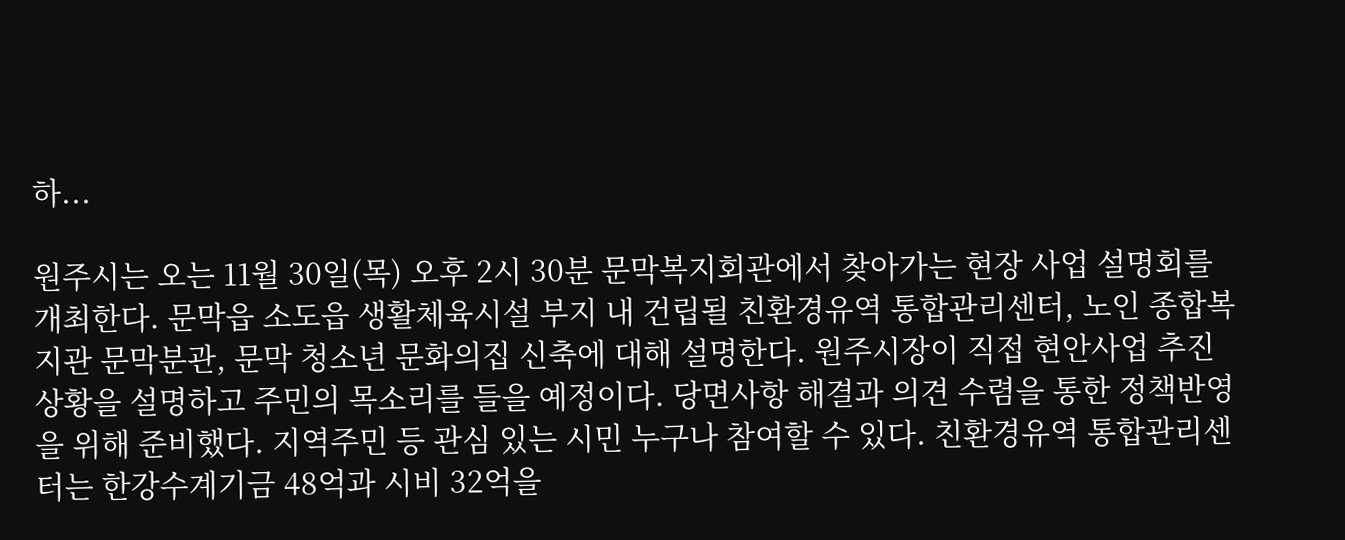하...

원주시는 오는 11월 30일(목) 오후 2시 30분 문막복지회관에서 찾아가는 현장 사업 설명회를 개최한다. 문막읍 소도읍 생활체육시설 부지 내 건립될 친환경유역 통합관리센터, 노인 종합복지관 문막분관, 문막 청소년 문화의집 신축에 대해 설명한다. 원주시장이 직접 현안사업 추진상황을 설명하고 주민의 목소리를 들을 예정이다. 당면사항 해결과 의견 수렴을 통한 정책반영을 위해 준비했다. 지역주민 등 관심 있는 시민 누구나 참여할 수 있다. 친환경유역 통합관리센터는 한강수계기금 48억과 시비 32억을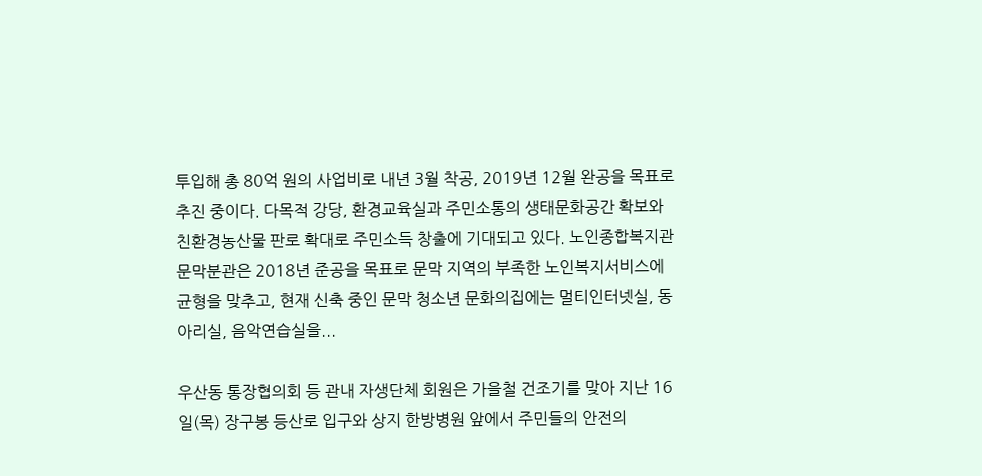투입해 총 80억 원의 사업비로 내년 3월 착공, 2019년 12월 완공을 목표로 추진 중이다. 다목적 강당, 환경교육실과 주민소통의 생태문화공간 확보와 친환경농산물 판로 확대로 주민소득 창출에 기대되고 있다. 노인종합복지관 문막분관은 2018년 준공을 목표로 문막 지역의 부족한 노인복지서비스에 균형을 맞추고, 현재 신축 중인 문막 청소년 문화의집에는 멀티인터넷실, 동아리실, 음악연습실을...

우산동 통장협의회 등 관내 자생단체 회원은 가을철 건조기를 맞아 지난 16일(목) 장구봉 등산로 입구와 상지 한방병원 앞에서 주민들의 안전의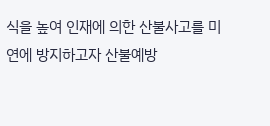식을 높여 인재에 의한 산불사고를 미연에 방지하고자 산불예방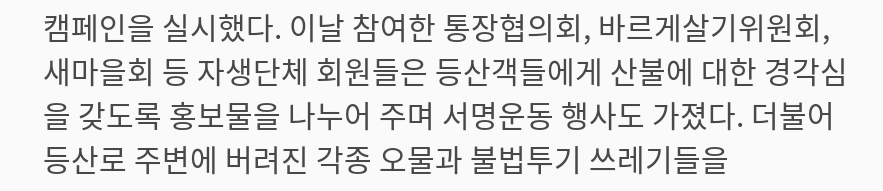캠페인을 실시했다. 이날 참여한 통장협의회, 바르게살기위원회, 새마을회 등 자생단체 회원들은 등산객들에게 산불에 대한 경각심을 갖도록 홍보물을 나누어 주며 서명운동 행사도 가졌다. 더불어 등산로 주변에 버려진 각종 오물과 불법투기 쓰레기들을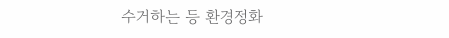수거하는 등 환경정화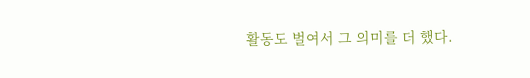활동도 벌여서 그 의미를 더 했다.